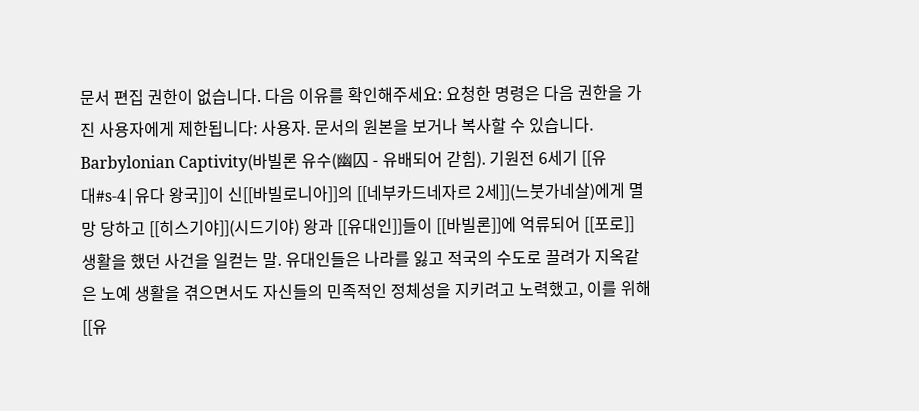문서 편집 권한이 없습니다. 다음 이유를 확인해주세요: 요청한 명령은 다음 권한을 가진 사용자에게 제한됩니다: 사용자. 문서의 원본을 보거나 복사할 수 있습니다. Barbylonian Captivity(바빌론 유수(幽囚 - 유배되어 갇힘). 기원전 6세기 [[유대#s-4|유다 왕국]]이 신[[바빌로니아]]의 [[네부카드네자르 2세]](느붓가네살)에게 멸망 당하고 [[히스기야]](시드기야) 왕과 [[유대인]]들이 [[바빌론]]에 억류되어 [[포로]] 생활을 했던 사건을 일컫는 말. 유대인들은 나라를 잃고 적국의 수도로 끌려가 지옥같은 노예 생활을 겪으면서도 자신들의 민족적인 정체성을 지키려고 노력했고, 이를 위해 [[유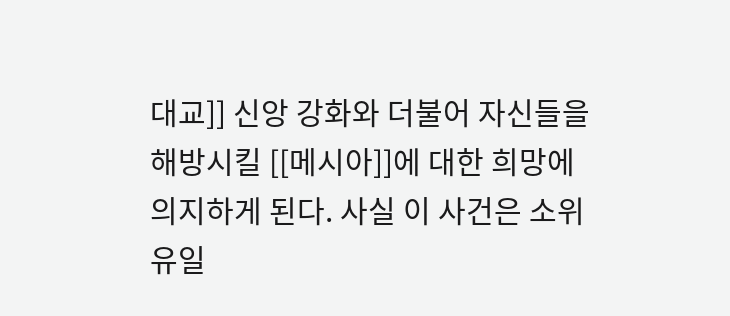대교]] 신앙 강화와 더불어 자신들을 해방시킬 [[메시아]]에 대한 희망에 의지하게 된다. 사실 이 사건은 소위 유일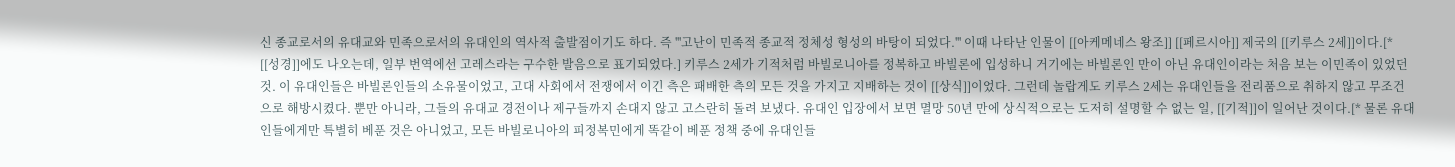신 종교로서의 유대교와 민족으로서의 유대인의 역사적 출발점이기도 하다. 즉 '''고난이 민족적 종교적 정체성 형성의 바탕이 되었다.''' 이때 나타난 인물이 [[아케메네스 왕조]] [[페르시아]] 제국의 [[키루스 2세]]이다.[* [[성경]]에도 나오는데, 일부 번역에선 고레스라는 구수한 발음으로 표기되었다.] 키루스 2세가 기적처럼 바빌로니아를 정복하고 바빌론에 입성하니 거기에는 바빌론인 만이 아닌 유대인이라는 처음 보는 이민족이 있었던 것. 이 유대인들은 바빌론인들의 소유물이었고, 고대 사회에서 전쟁에서 이긴 측은 패배한 측의 모든 것을 가지고 지배하는 것이 [[상식]]이었다. 그런데 놀랍게도 키루스 2세는 유대인들을 전리품으로 취하지 않고 무조건으로 해방시켰다. 뿐만 아니라, 그들의 유대교 경전이나 제구들까지 손대지 않고 고스란히 돌려 보냈다. 유대인 입장에서 보면 멸망 50년 만에 상식적으로는 도저히 설명할 수 없는 일, [[기적]]이 일어난 것이다.[* 물론 유대인들에게만 특별히 베푼 것은 아니었고, 모든 바빌로니아의 피정복민에게 똑같이 베푼 정책 중에 유대인들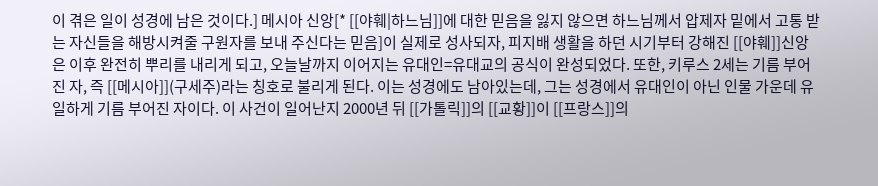이 겪은 일이 성경에 남은 것이다.] 메시아 신앙[* [[야훼|하느님]]에 대한 믿음을 잃지 않으면 하느님께서 압제자 밑에서 고통 받는 자신들을 해방시켜줄 구원자를 보내 주신다는 믿음]이 실제로 성사되자, 피지배 생활을 하던 시기부터 강해진 [[야훼]]신앙은 이후 완전히 뿌리를 내리게 되고, 오늘날까지 이어지는 유대인=유대교의 공식이 완성되었다. 또한, 키루스 2세는 기름 부어진 자, 즉 [[메시아]](구세주)라는 칭호로 불리게 된다. 이는 성경에도 남아있는데, 그는 성경에서 유대인이 아닌 인물 가운데 유일하게 기름 부어진 자이다. 이 사건이 일어난지 2000년 뒤 [[가톨릭]]의 [[교황]]이 [[프랑스]]의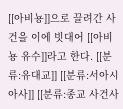[[아비뇽]]으로 끌려간 사건을 이에 빗대어 [[아비뇽 유수]]라고 한다. [[분류:유대교]] [[분류:서아시아사]] [[분류:종교 사건사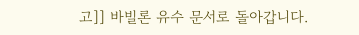고]] 바빌론 유수 문서로 돌아갑니다.